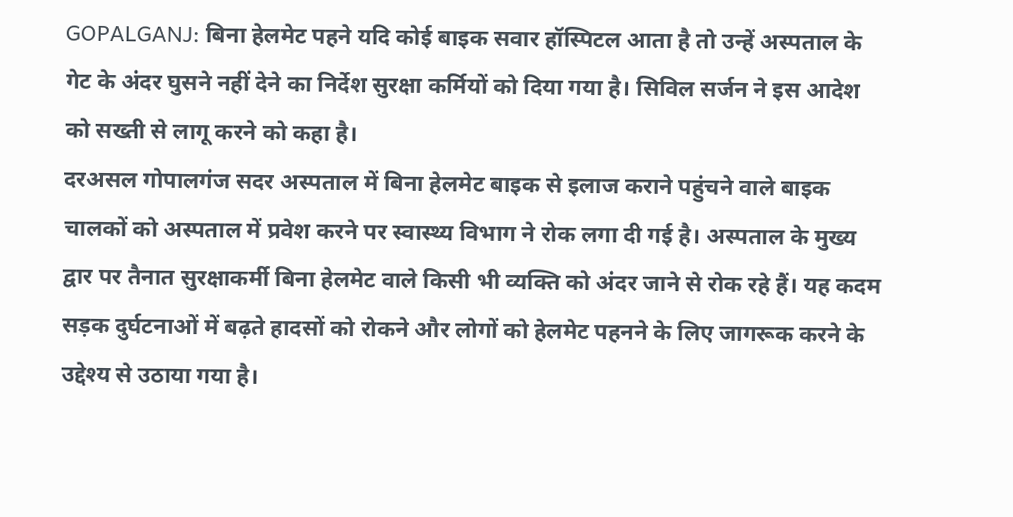GOPALGANJ: बिना हेलमेट पहने यदि कोई बाइक सवार हॉस्पिटल आता है तो उन्हें अस्पताल के गेट के अंदर घुसने नहीं देने का निर्देश सुरक्षा कर्मियों को दिया गया है। सिविल सर्जन ने इस आदेश को सख्ती से लागू करने को कहा है।
दरअसल गोपालगंज सदर अस्पताल में बिना हेलमेट बाइक से इलाज कराने पहुंचने वाले बाइक चालकों को अस्पताल में प्रवेश करने पर स्वास्थ्य विभाग ने रोक लगा दी गई है। अस्पताल के मुख्य द्वार पर तैनात सुरक्षाकर्मी बिना हेलमेट वाले किसी भी व्यक्ति को अंदर जाने से रोक रहे हैं। यह कदम सड़क दुर्घटनाओं में बढ़ते हादसों को रोकने और लोगों को हेलमेट पहनने के लिए जागरूक करने के उद्देश्य से उठाया गया है।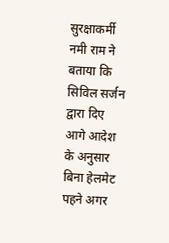सुरक्षाकर्मी नमी राम ने बताया कि सिविल सर्जन द्वारा दिए आगे आदेश के अनुसार बिना हेलमेट पहने अगर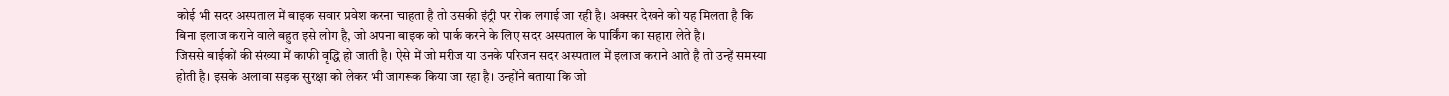कोई भी सदर अस्पताल में बाइक सवार प्रवेश करना चाहता है तो उसकी इंट्री पर रोक लगाई जा रही है। अक्सर देखने को यह मिलता है कि बिना इलाज कराने वाले बहुत इसे लोग है, जो अपना बाइक को पार्क करने के लिए सदर अस्पताल के पार्किंग का सहारा लेते है।
जिससे बाईकों की संख्या में काफी वृद्धि हो जाती है। ऐसे में जो मरीज या उनके परिजन सदर अस्पताल में इलाज कराने आते है तो उन्हें समस्या होती है। इसके अलावा सड़क सुरक्षा को लेकर भी जागरूक किया जा रहा है। उन्होंने बताया कि जो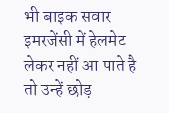भी बाइक सवार इमरजेंसी में हेलमेट लेकर नहीं आ पाते है तो उन्हें छोड़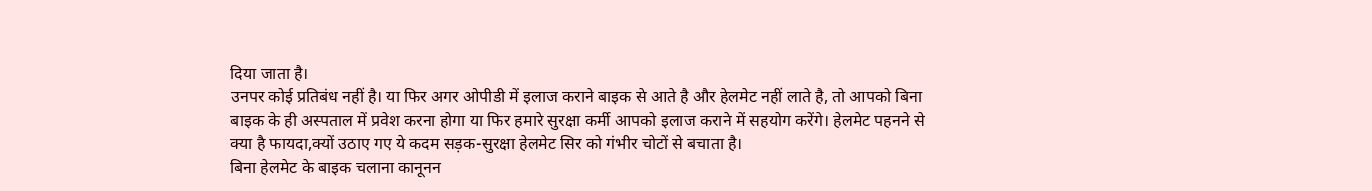दिया जाता है।
उनपर कोई प्रतिबंध नहीं है। या फिर अगर ओपीडी में इलाज कराने बाइक से आते है और हेलमेट नहीं लाते है, तो आपको बिना बाइक के ही अस्पताल में प्रवेश करना होगा या फिर हमारे सुरक्षा कर्मी आपको इलाज कराने में सहयोग करेंगे। हेलमेट पहनने से क्या है फायदा,क्यों उठाए गए ये कदम सड़क-सुरक्षा हेलमेट सिर को गंभीर चोटों से बचाता है।
बिना हेलमेट के बाइक चलाना कानूनन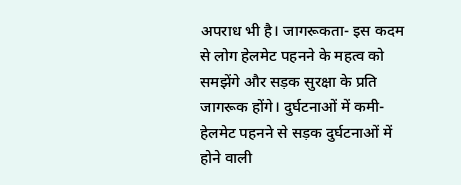अपराध भी है। जागरूकता- इस कदम से लोग हेलमेट पहनने के महत्व को समझेंगे और सड़क सुरक्षा के प्रति जागरूक होंगे। दुर्घटनाओं में कमी- हेलमेट पहनने से सड़क दुर्घटनाओं में होने वाली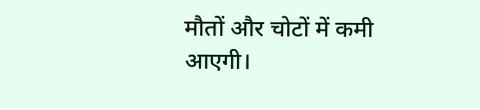मौतों और चोटों में कमी आएगी।